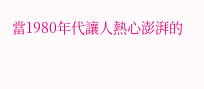當1980年代讓人熱心澎湃的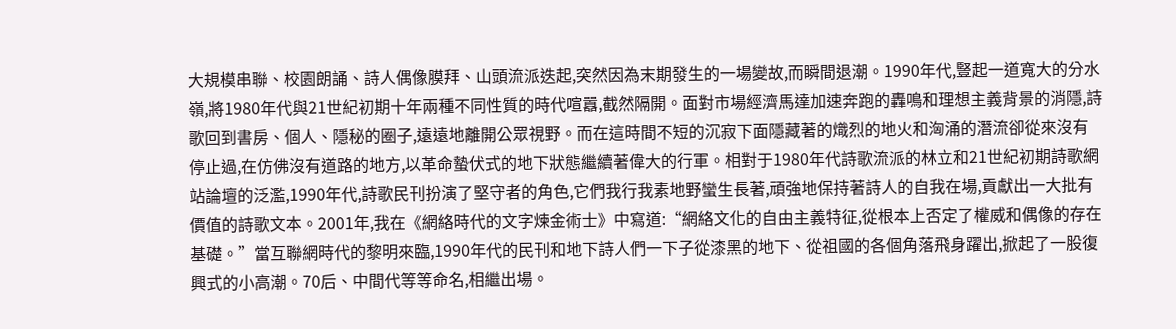大規模串聯、校園朗誦、詩人偶像膜拜、山頭流派迭起,突然因為末期發生的一場變故,而瞬間退潮。1990年代,豎起一道寬大的分水嶺,將1980年代與21世紀初期十年兩種不同性質的時代喧囂,截然隔開。面對市場經濟馬達加速奔跑的轟鳴和理想主義背景的消隱,詩歌回到書房、個人、隱秘的圈子,遠遠地離開公眾視野。而在這時間不短的沉寂下面隱藏著的熾烈的地火和洶涌的潛流卻從來沒有停止過,在仿佛沒有道路的地方,以革命蟄伏式的地下狀態繼續著偉大的行軍。相對于1980年代詩歌流派的林立和21世紀初期詩歌網站論壇的泛濫,1990年代,詩歌民刊扮演了堅守者的角色,它們我行我素地野蠻生長著,頑強地保持著詩人的自我在場,貢獻出一大批有價值的詩歌文本。2001年,我在《網絡時代的文字煉金術士》中寫道:“網絡文化的自由主義特征,從根本上否定了權威和偶像的存在基礎。”當互聯網時代的黎明來臨,1990年代的民刊和地下詩人們一下子從漆黑的地下、從祖國的各個角落飛身躍出,掀起了一股復興式的小高潮。70后、中間代等等命名,相繼出場。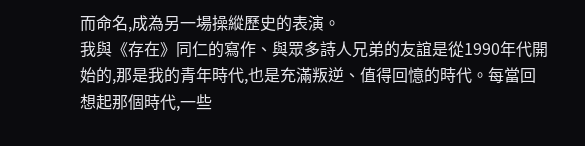而命名,成為另一場操縱歷史的表演。
我與《存在》同仁的寫作、與眾多詩人兄弟的友誼是從1990年代開始的,那是我的青年時代,也是充滿叛逆、值得回憶的時代。每當回想起那個時代,一些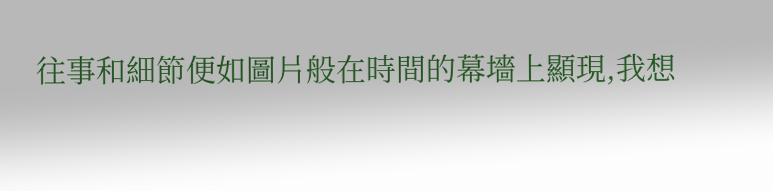往事和細節便如圖片般在時間的幕墻上顯現,我想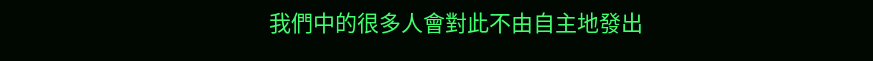我們中的很多人會對此不由自主地發出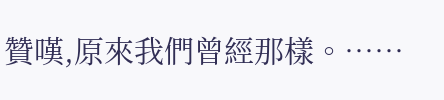贊嘆,原來我們曾經那樣。……